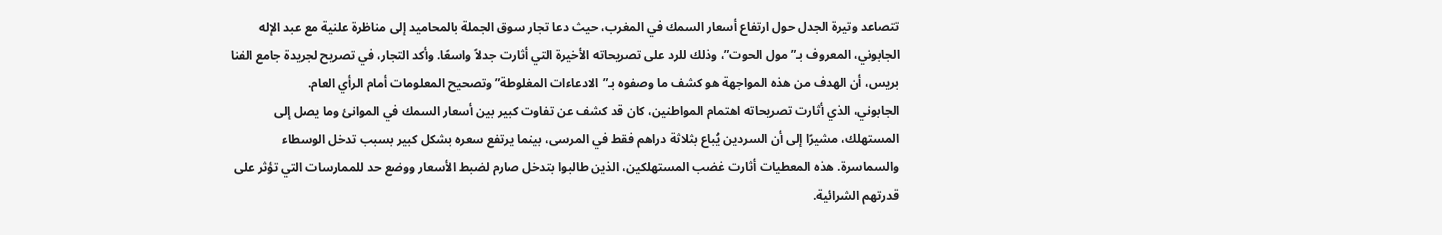تتصاعد وتيرة الجدل حول ارتفاع أسعار السمك في المغرب، حيث دعا تجار سوق الجملة بالمحاميد إلى مناظرة علنية مع عبد الإله الجابوني، المعروف بـ”مول الحوت”، وذلك للرد على تصريحاته الأخيرة التي أثارت جدلاً واسعًا. وأكد التجار، في تصريح لجريدة جامع الفنا بريس، أن الهدف من هذه المواجهة هو كشف ما وصفوه بـ”الادعاءات المغلوطة” وتصحيح المعلومات أمام الرأي العام.
الجابوني، الذي أثارت تصريحاته اهتمام المواطنين، كان قد كشف عن تفاوت كبير بين أسعار السمك في الموانئ وما يصل إلى المستهلك، مشيرًا إلى أن السردين يُباع بثلاثة دراهم فقط في المرسى، بينما يرتفع سعره بشكل كبير بسبب تدخل الوسطاء والسماسرة. هذه المعطيات أثارت غضب المستهلكين، الذين طالبوا بتدخل صارم لضبط الأسعار ووضع حد للممارسات التي تؤثر على قدرتهم الشرائية.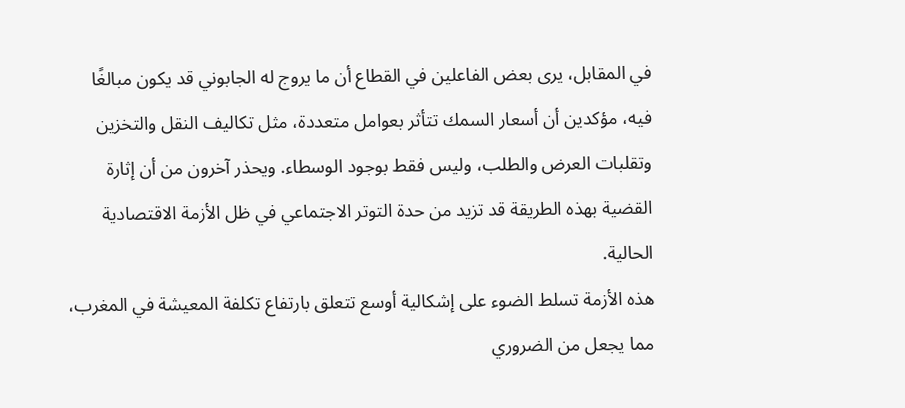في المقابل، يرى بعض الفاعلين في القطاع أن ما يروج له الجابوني قد يكون مبالغًا فيه، مؤكدين أن أسعار السمك تتأثر بعوامل متعددة، مثل تكاليف النقل والتخزين وتقلبات العرض والطلب، وليس فقط بوجود الوسطاء. ويحذر آخرون من أن إثارة القضية بهذه الطريقة قد تزيد من حدة التوتر الاجتماعي في ظل الأزمة الاقتصادية الحالية.
هذه الأزمة تسلط الضوء على إشكالية أوسع تتعلق بارتفاع تكلفة المعيشة في المغرب، مما يجعل من الضروري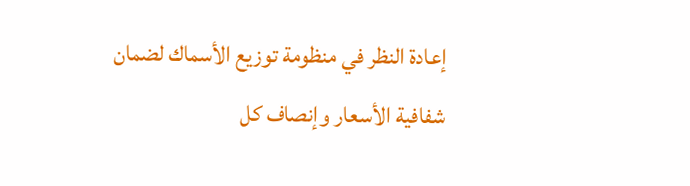إعادة النظر في منظومة توزيع الأسماك لضمان شفافية الأسعار وإنصاف كل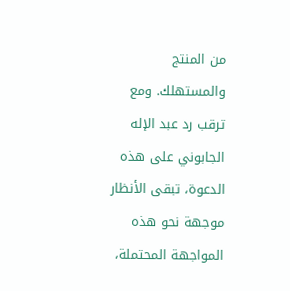من المنتج والمستهلك. ومع ترقب رد عبد الإله الجابوني على هذه الدعوة، تبقى الأنظار موجهة نحو هذه المواجهة المحتملة،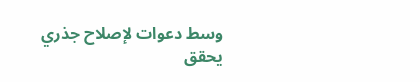وسط دعوات لإصلاح جذري يحقق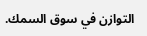التوازن في سوق السمك.